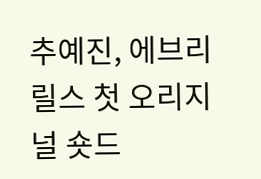추예진, 에브리릴스 첫 오리지널 숏드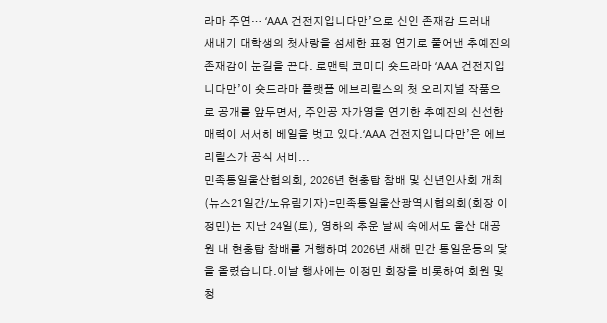라마 주연… ‘AAA 건전지입니다만’으로 신인 존재감 드러내
새내기 대학생의 첫사랑을 섬세한 표정 연기로 풀어낸 추예진의 존재감이 눈길을 끈다. 로맨틱 코미디 숏드라마 ‘AAA 건전지입니다만’이 숏드라마 플랫폼 에브리릴스의 첫 오리지널 작품으로 공개를 앞두면서, 주인공 자가영을 연기한 추예진의 신선한 매력이 서서히 베일을 벗고 있다.‘AAA 건전지입니다만’은 에브리릴스가 공식 서비...
민족통일울산협의회, 2026년 현충탑 참배 및 신년인사회 개최
(뉴스21일간/노유림기자)=민족통일울산광역시협의회(회장 이정민)는 지난 24일(토), 영하의 추운 날씨 속에서도 울산 대공원 내 현충탑 참배를 거행하며 2026년 새해 민간 통일운동의 닻을 올렸습니다.이날 행사에는 이정민 회장을 비롯하여 회원 및 청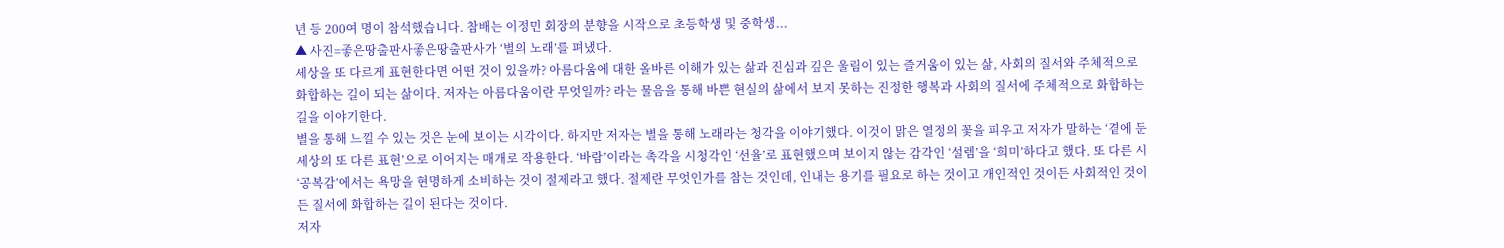년 등 200여 명이 참석했습니다. 참배는 이정민 회장의 분향을 시작으로 초등학생 및 중학생...
▲ 사진=좋은땅출판사좋은땅출판사가 ‘별의 노래’를 펴냈다.
세상을 또 다르게 표현한다면 어떤 것이 있을까? 아름다움에 대한 올바른 이해가 있는 삶과 진심과 깊은 울림이 있는 즐거움이 있는 삶, 사회의 질서와 주체적으로 화합하는 길이 되는 삶이다. 저자는 아름다움이란 무엇일까? 라는 물음을 통해 바쁜 현실의 삶에서 보지 못하는 진정한 행복과 사회의 질서에 주체적으로 화합하는 길을 이야기한다.
별을 통해 느낄 수 있는 것은 눈에 보이는 시각이다. 하지만 저자는 별을 통해 노래라는 청각을 이야기했다. 이것이 맑은 열정의 꽃을 피우고 저자가 말하는 ‘곁에 둔 세상의 또 다른 표현’으로 이어지는 매개로 작용한다. ‘바람’이라는 촉각을 시청각인 ‘선율’로 표현했으며 보이지 않는 감각인 ‘설렘’을 ‘희미’하다고 했다. 또 다른 시 ‘공복감’에서는 욕망을 현명하게 소비하는 것이 절제라고 했다. 절제란 무엇인가를 참는 것인데, 인내는 용기를 필요로 하는 것이고 개인적인 것이든 사회적인 것이든 질서에 화합하는 길이 된다는 것이다.
저자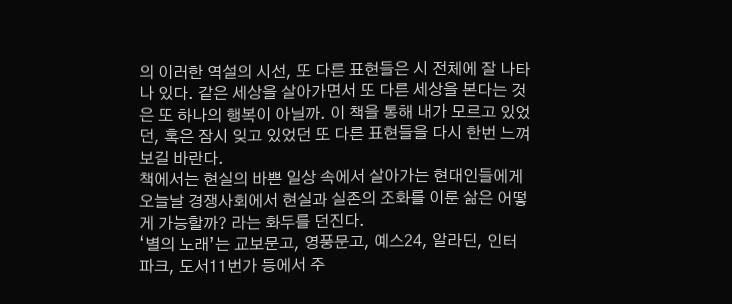의 이러한 역설의 시선, 또 다른 표현들은 시 전체에 잘 나타나 있다. 같은 세상을 살아가면서 또 다른 세상을 본다는 것은 또 하나의 행복이 아닐까. 이 책을 통해 내가 모르고 있었던, 혹은 잠시 잊고 있었던 또 다른 표현들을 다시 한번 느껴 보길 바란다.
책에서는 현실의 바쁜 일상 속에서 살아가는 현대인들에게 오늘날 경쟁사회에서 현실과 실존의 조화를 이룬 삶은 어떻게 가능할까? 라는 화두를 던진다.
‘별의 노래’는 교보문고, 영풍문고, 예스24, 알라딘, 인터파크, 도서11번가 등에서 주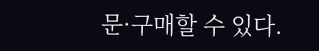문·구매할 수 있다.